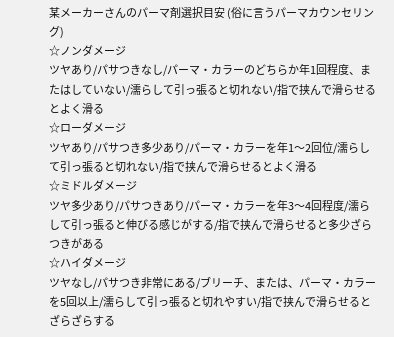某メーカーさんのパーマ剤選択目安 (俗に言うパーマカウンセリング)
☆ノンダメージ
ツヤあり/パサつきなし/パーマ・カラーのどちらか年1回程度、またはしていない/濡らして引っ張ると切れない/指で挟んで滑らせるとよく滑る
☆ローダメージ
ツヤあり/パサつき多少あり/パーマ・カラーを年1〜2回位/濡らして引っ張ると切れない/指で挟んで滑らせるとよく滑る
☆ミドルダメージ
ツヤ多少あり/パサつきあり/パーマ・カラーを年3〜4回程度/濡らして引っ張ると伸びる感じがする/指で挟んで滑らせると多少ざらつきがある
☆ハイダメージ
ツヤなし/パサつき非常にある/ブリーチ、または、パーマ・カラーを5回以上/濡らして引っ張ると切れやすい/指で挟んで滑らせるとざらざらする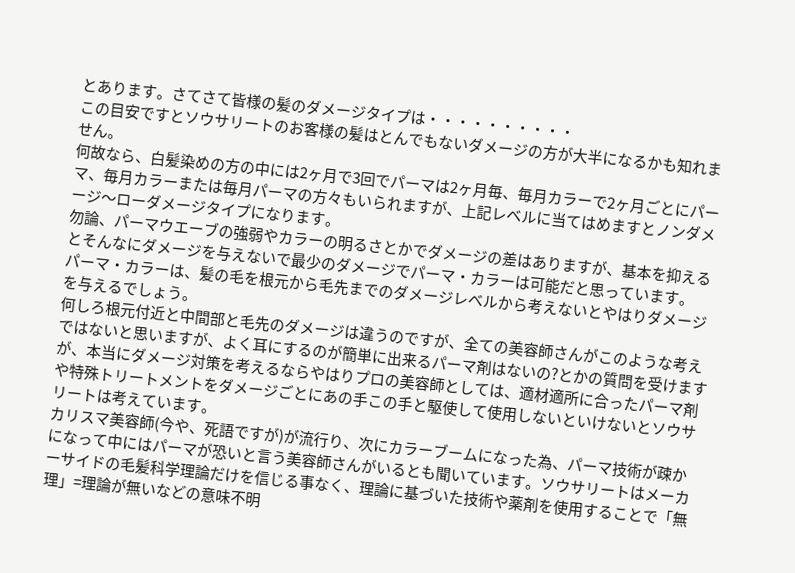とあります。さてさて皆様の髪のダメージタイプは・・・・・・・・・・
この目安ですとソウサリートのお客様の髪はとんでもないダメージの方が大半になるかも知れません。
何故なら、白髪染めの方の中には2ヶ月で3回でパーマは2ヶ月毎、毎月カラーで2ヶ月ごとにパーマ、毎月カラーまたは毎月パーマの方々もいられますが、上記レベルに当てはめますとノンダメージ〜ローダメージタイプになります。
勿論、パーマウエーブの強弱やカラーの明るさとかでダメージの差はありますが、基本を抑えるとそんなにダメージを与えないで最少のダメージでパーマ・カラーは可能だと思っています。
パーマ・カラーは、髪の毛を根元から毛先までのダメージレベルから考えないとやはりダメージを与えるでしょう。
何しろ根元付近と中間部と毛先のダメージは違うのですが、全ての美容師さんがこのような考えではないと思いますが、よく耳にするのが簡単に出来るパーマ剤はないの?とかの質問を受けますが、本当にダメージ対策を考えるならやはりプロの美容師としては、適材適所に合ったパーマ剤や特殊トリートメントをダメージごとにあの手この手と駆使して使用しないといけないとソウサリートは考えています。
カリスマ美容師(今や、死語ですが)が流行り、次にカラーブームになった為、パーマ技術が疎かになって中にはパーマが恐いと言う美容師さんがいるとも聞いています。ソウサリートはメーカーサイドの毛髪科学理論だけを信じる事なく、理論に基づいた技術や薬剤を使用することで「無理」=理論が無いなどの意味不明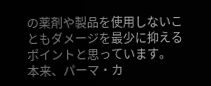の薬剤や製品を使用しないこともダメージを最少に抑えるポイントと思っています。
本来、パーマ・カ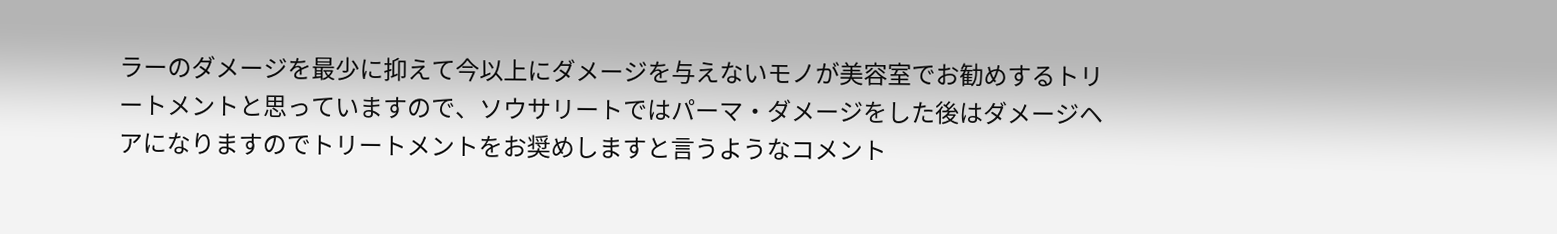ラーのダメージを最少に抑えて今以上にダメージを与えないモノが美容室でお勧めするトリートメントと思っていますので、ソウサリートではパーマ・ダメージをした後はダメージヘアになりますのでトリートメントをお奨めしますと言うようなコメント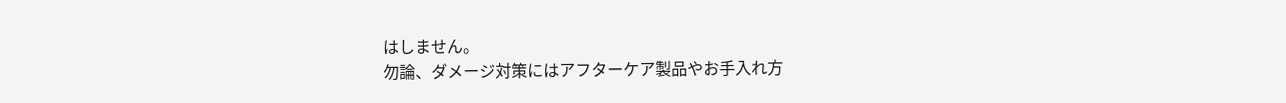はしません。
勿論、ダメージ対策にはアフターケア製品やお手入れ方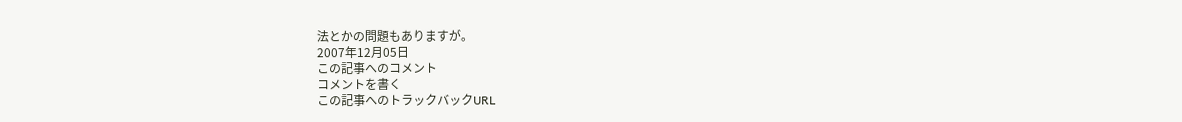法とかの問題もありますが。
2007年12月05日
この記事へのコメント
コメントを書く
この記事へのトラックバックURL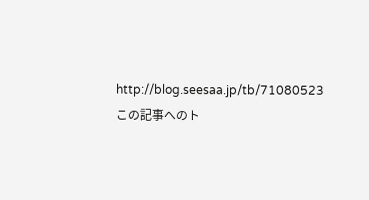http://blog.seesaa.jp/tb/71080523
この記事へのト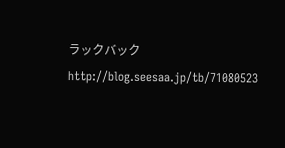ラックバック
http://blog.seesaa.jp/tb/71080523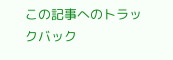この記事へのトラックバック